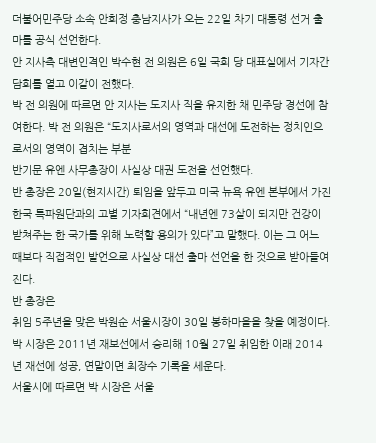더불어민주당 소속 안희정 충남지사가 오는 22일 차기 대통령 선거 출마를 공식 선언한다.
안 지사측 대변인격인 박수현 전 의원은 6일 국회 당 대표실에서 기자간담회를 열고 이같이 전했다.
박 전 의원에 따르면 안 지사는 도지사 직을 유지한 채 민주당 경선에 참여한다. 박 전 의원은 “도지사로서의 영역과 대선에 도전하는 정치인으로서의 영역이 겹치는 부분
반기문 유엔 사무총장이 사실상 대권 도전을 선언했다.
반 총장은 20일(현지시간) 퇴임을 앞두고 미국 뉴욕 유엔 본부에서 가진 한국 특파원단과의 고별 기자회견에서 “내년엔 73살이 되지만 건강이 받쳐주는 한 국가를 위해 노력할 용의가 있다”고 말했다. 이는 그 어느 때보다 직접적인 발언으로 사실상 대선 출마 선언을 한 것으로 받아들여진다.
반 총장은
취임 5주년을 맞은 박원순 서울시장이 30일 봉하마을을 찾을 예정이다. 박 시장은 2011년 재보선에서 승리해 10월 27일 취임한 이래 2014년 재선에 성공, 연말이면 최장수 기록을 세운다.
서울시에 따르면 박 시장은 서울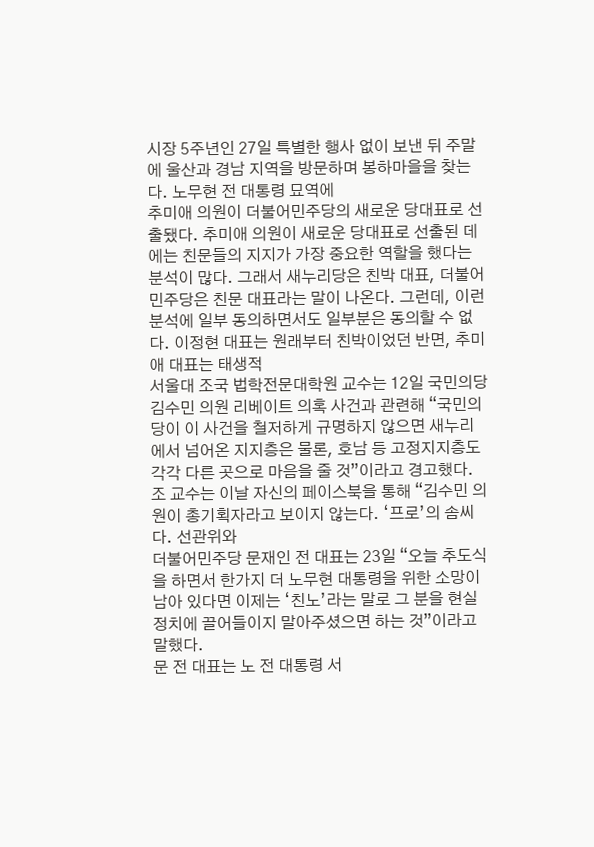시장 5주년인 27일 특별한 행사 없이 보낸 뒤 주말에 울산과 경남 지역을 방문하며 봉하마을을 찾는다. 노무현 전 대통령 묘역에
추미애 의원이 더불어민주당의 새로운 당대표로 선출됐다. 추미애 의원이 새로운 당대표로 선출된 데에는 친문들의 지지가 가장 중요한 역할을 했다는 분석이 많다. 그래서 새누리당은 친박 대표, 더불어민주당은 친문 대표라는 말이 나온다. 그런데, 이런 분석에 일부 동의하면서도 일부분은 동의할 수 없다. 이정현 대표는 원래부터 친박이었던 반면, 추미애 대표는 태생적
서울대 조국 법학전문대학원 교수는 12일 국민의당 김수민 의원 리베이트 의혹 사건과 관련해 “국민의당이 이 사건을 철저하게 규명하지 않으면 새누리에서 넘어온 지지층은 물론, 호남 등 고정지지층도 각각 다른 곳으로 마음을 줄 것”이라고 경고했다.
조 교수는 이날 자신의 페이스북을 통해 “김수민 의원이 총기획자라고 보이지 않는다. ‘프로’의 솜씨다. 선관위와
더불어민주당 문재인 전 대표는 23일 “오늘 추도식을 하면서 한가지 더 노무현 대통령을 위한 소망이 남아 있다면 이제는 ‘친노’라는 말로 그 분을 현실정치에 끌어들이지 말아주셨으면 하는 것”이라고 말했다.
문 전 대표는 노 전 대통령 서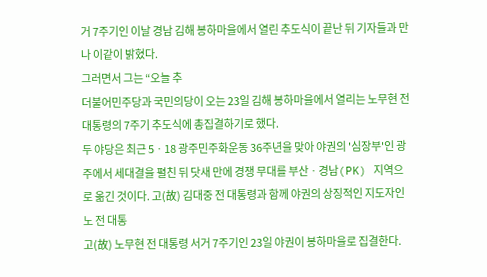거 7주기인 이날 경남 김해 봉하마을에서 열린 추도식이 끝난 뒤 기자들과 만나 이같이 밝혔다.
그러면서 그는 “오늘 추
더불어민주당과 국민의당이 오는 23일 김해 봉하마을에서 열리는 노무현 전 대통령의 7주기 추도식에 총집결하기로 했다.
두 야당은 최근 5ㆍ18 광주민주화운동 36주년을 맞아 야권의 '심장부'인 광주에서 세대결을 펼친 뒤 닷새 만에 경쟁 무대를 부산ㆍ경남(PK) 지역으로 옮긴 것이다. 고(故) 김대중 전 대통령과 함께 야권의 상징적인 지도자인 노 전 대통
고(故) 노무현 전 대통령 서거 7주기인 23일 야권이 봉하마을로 집결한다.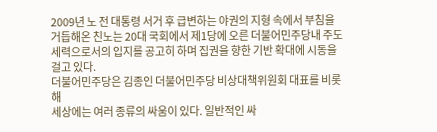2009년 노 전 대통령 서거 후 급변하는 야권의 지형 속에서 부침을 거듭해온 친노는 20대 국회에서 제1당에 오른 더불어민주당내 주도 세력으로서의 입지를 공고히 하며 집권을 향한 기반 확대에 시동을 걸고 있다.
더불어민주당은 김종인 더불어민주당 비상대책위원회 대표를 비롯해
세상에는 여러 종류의 싸움이 있다. 일반적인 싸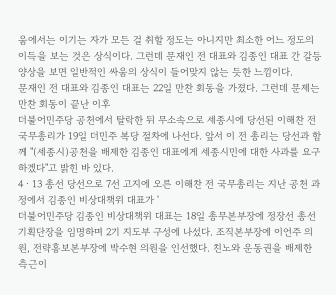움에서는 이기는 자가 모든 걸 취할 정도는 아니지만 최소한 어느 정도의 이득을 보는 것은 상식이다. 그런데 문재인 전 대표와 김종인 대표 간 갈등 양상을 보면 일반적인 싸움의 상식이 들어맞지 않는 듯한 느낌이다.
문재인 전 대표와 김종인 대표는 22일 만찬 회동을 가졌다. 그런데 문제는 만찬 회동이 끝난 이후
더불어민주당 공천에서 탈락한 뒤 무소속으로 세종시에 당선된 이해찬 전 국무총리가 19일 더민주 복당 절차에 나선다. 앞서 이 전 총리는 당선과 함께 "(세종시)공천을 배제한 김종인 대표에게 세종시민에 대한 사과를 요구하겠다"고 밝힌 바 있다.
4ㆍ13 총선 당선으로 7선 고지에 오른 이해찬 전 국무총리는 지난 공천 과정에서 김종인 비상대책위 대표가 '
더불어민주당 김종인 비상대책위 대표는 18일 총무본부장에 정장선 총선기획단장을 임명하며 2기 지도부 구성에 나섰다. 조직본부장에 이언주 의원, 전략홍보본부장에 박수현 의원을 인선했다. 친노와 운동권을 배제한 측근이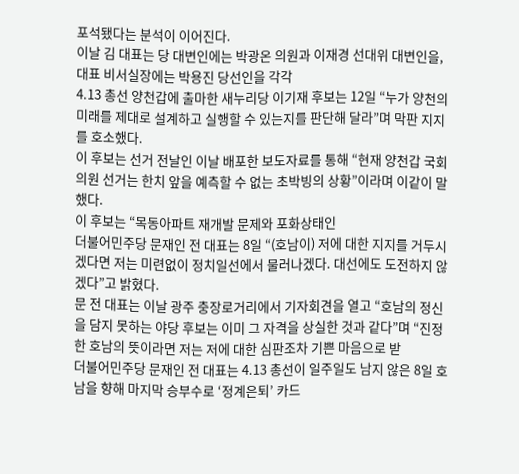포석됐다는 분석이 이어진다.
이날 김 대표는 당 대변인에는 박광온 의원과 이재경 선대위 대변인을, 대표 비서실장에는 박용진 당선인을 각각
4.13 총선 양천갑에 출마한 새누리당 이기재 후보는 12일 “누가 양천의 미래를 제대로 설계하고 실행할 수 있는지를 판단해 달라”며 막판 지지를 호소했다.
이 후보는 선거 전날인 이날 배포한 보도자료를 통해 “현재 양천갑 국회의원 선거는 한치 앞을 예측할 수 없는 초박빙의 상황”이라며 이같이 말했다.
이 후보는 “목동아파트 재개발 문제와 포화상태인
더불어민주당 문재인 전 대표는 8일 “(호남이) 저에 대한 지지를 거두시겠다면 저는 미련없이 정치일선에서 물러나겠다. 대선에도 도전하지 않겠다”고 밝혔다.
문 전 대표는 이날 광주 충장로거리에서 기자회견을 열고 “호남의 정신을 담지 못하는 야당 후보는 이미 그 자격을 상실한 것과 같다”며 “진정한 호남의 뜻이라면 저는 저에 대한 심판조차 기쁜 마음으로 받
더불어민주당 문재인 전 대표는 4.13 총선이 일주일도 남지 않은 8일 호남을 향해 마지막 승부수로 ‘정계은퇴’ 카드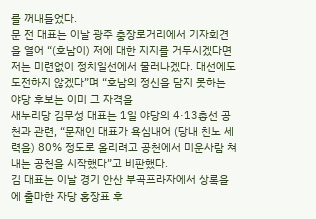를 꺼내들었다.
문 전 대표는 이날 광주 충장로거리에서 기자회견을 열어 “(호남이) 저에 대한 지지를 거두시겠다면 저는 미련없이 정치일선에서 물러나겠다. 대선에도 도전하지 않겠다”며 “호남의 정신을 담지 못하는 야당 후보는 이미 그 자격을
새누리당 김무성 대표는 1일 야당의 4·13총선 공천과 관련, “문재인 대표가 욕심내어 (당내 친노 세력을) 80% 정도로 올리려고 공천에서 미운사람 쳐내는 공천을 시작했다”고 비판했다.
김 대표는 이날 경기 안산 부곡프라자에서 상록을에 출마한 자당 홍장표 후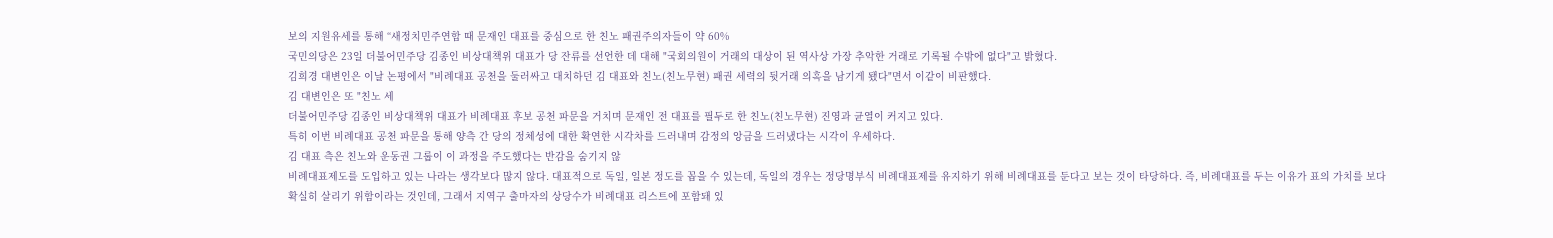보의 지원유세를 통해 “새정치민주연합 때 문재인 대표를 중심으로 한 친노 패권주의자들이 약 60%
국민의당은 23일 더불어민주당 김종인 비상대책위 대표가 당 잔류를 선언한 데 대해 "국회의원이 거래의 대상이 된 역사상 가장 추악한 거래로 기록될 수밖에 없다"고 밝혔다.
김희경 대변인은 이날 논평에서 "비례대표 공천을 둘러싸고 대치하던 김 대표와 친노(친노무현) 패권 세력의 뒷거래 의혹을 남기게 됐다"면서 이같이 비판했다.
김 대변인은 또 "친노 세
더불어민주당 김종인 비상대책위 대표가 비례대표 후보 공천 파문을 거치며 문재인 전 대표를 필두로 한 친노(친노무현) 진영과 균열이 커지고 있다.
특히 이번 비례대표 공천 파문을 통해 양측 간 당의 정체성에 대한 확연한 시각차를 드러내며 감정의 앙금을 드러냈다는 시각이 우세하다.
김 대표 측은 친노와 운동권 그룹이 이 과정을 주도했다는 반감을 숨기지 않
비례대표제도를 도입하고 있는 나라는 생각보다 많지 않다. 대표적으로 독일, 일본 정도를 꼽을 수 있는데, 독일의 경우는 정당명부식 비례대표제를 유지하기 위해 비례대표를 둔다고 보는 것이 타당하다. 즉, 비례대표를 두는 이유가 표의 가치를 보다 확실히 살리기 위함이라는 것인데, 그래서 지역구 출마자의 상당수가 비례대표 리스트에 포함돼 있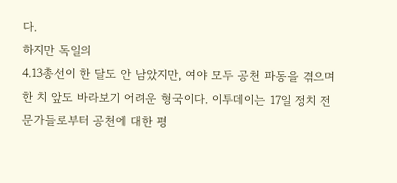다.
하지만 독일의
4.13총선이 한 달도 안 남았지만, 여야 모두 공천 파동을 겪으며 한 치 앞도 바라보기 어려운 형국이다. 이투데이는 17일 정치 전문가들로부터 공천에 대한 평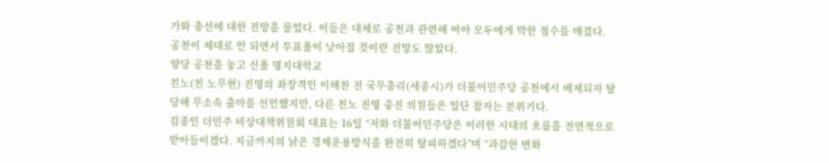가와 총선에 대한 전망을 물었다. 이들은 대체로 공천과 관련해 여야 모두에게 박한 점수를 매겼다. 공천이 제대로 안 되면서 투표율이 낮아질 것이란 전망도 많았다.
양당 공천을 놓고 신율 명지대학교
친노(친 노무현) 진영의 좌장격인 이해찬 전 국무총리(세종시)가 더불어민주당 공천에서 배제되자 탈당해 무소속 출마를 선언했지만, 다른 친노 진영 중진 의원들은 일단 참자는 분위기다.
김종인 더민주 비상대책위원회 대표는 16일 “저와 더불어민주당은 이러한 시대의 흐름을 전면적으로 받아들이겠다. 지금까지의 낡은 경제운용방식을 완전히 탈피하겠다”며 “과감한 변화